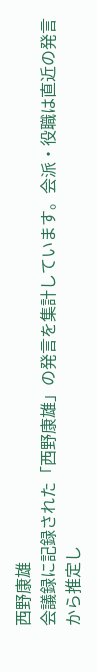西野康雄
会議録に記録された「西野康雄」の発言を集計しています。会派・役職は直近の発言から推定し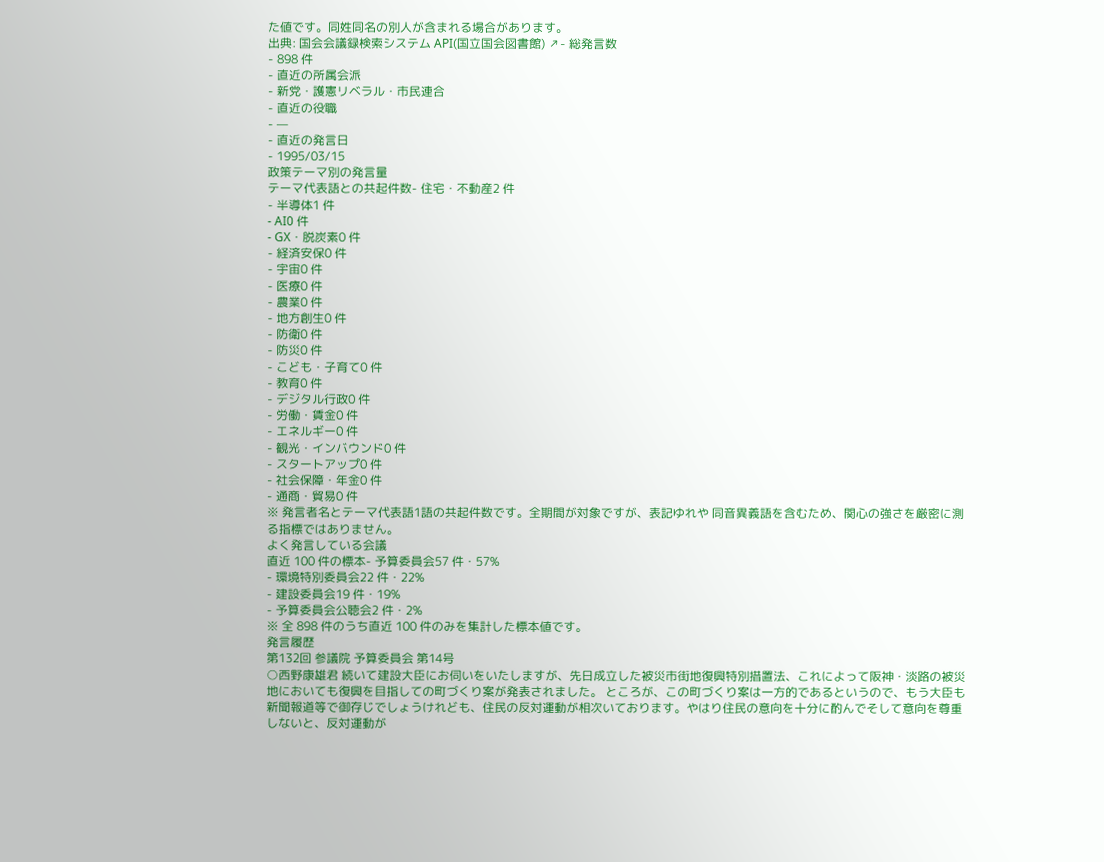た値です。同姓同名の別人が含まれる場合があります。
出典: 国会会議録検索システム API(国立国会図書館) ↗- 総発言数
- 898 件
- 直近の所属会派
- 新党・護憲リベラル・市民連合
- 直近の役職
- —
- 直近の発言日
- 1995/03/15
政策テーマ別の発言量
テーマ代表語との共起件数- 住宅・不動産2 件
- 半導体1 件
- AI0 件
- GX・脱炭素0 件
- 経済安保0 件
- 宇宙0 件
- 医療0 件
- 農業0 件
- 地方創生0 件
- 防衛0 件
- 防災0 件
- こども・子育て0 件
- 教育0 件
- デジタル行政0 件
- 労働・賃金0 件
- エネルギー0 件
- 観光・インバウンド0 件
- スタートアップ0 件
- 社会保障・年金0 件
- 通商・貿易0 件
※ 発言者名とテーマ代表語1語の共起件数です。全期間が対象ですが、表記ゆれや 同音異義語を含むため、関心の強さを厳密に測る指標ではありません。
よく発言している会議
直近 100 件の標本- 予算委員会57 件・57%
- 環境特別委員会22 件・22%
- 建設委員会19 件・19%
- 予算委員会公聴会2 件・2%
※ 全 898 件のうち直近 100 件のみを集計した標本値です。
発言履歴
第132回 参議院 予算委員会 第14号
○西野康雄君 続いて建設大臣にお伺いをいたしますが、先日成立した被災市街地復興特別措置法、これによって阪神・淡路の被災地においても復興を目指しての町づくり案が発表されました。 ところが、この町づくり案は一方的であるというので、もう大臣も新聞報道等で御存じでしょうけれども、住民の反対運動が相次いております。やはり住民の意向を十分に酌んでそして意向を尊重しないと、反対運動が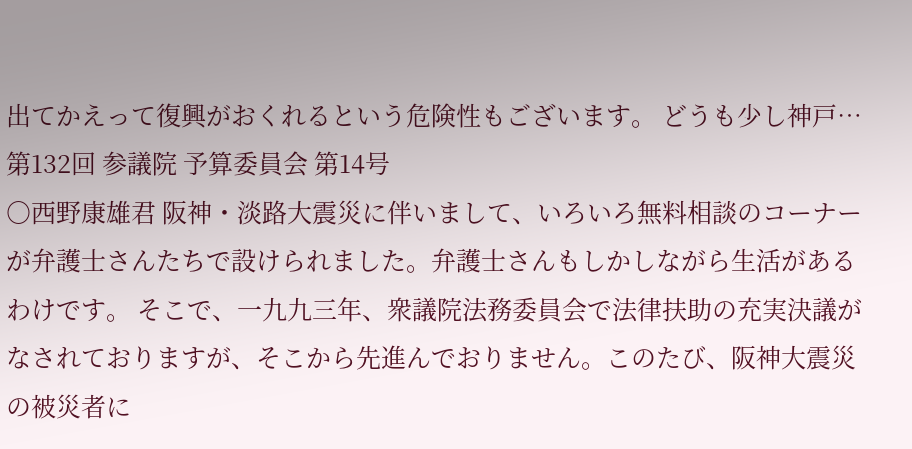出てかえって復興がおくれるという危険性もございます。 どうも少し神戸…
第132回 参議院 予算委員会 第14号
○西野康雄君 阪神・淡路大震災に伴いまして、いろいろ無料相談のコーナーが弁護士さんたちで設けられました。弁護士さんもしかしながら生活があるわけです。 そこで、一九九三年、衆議院法務委員会で法律扶助の充実決議がなされておりますが、そこから先進んでおりません。このたび、阪神大震災の被災者に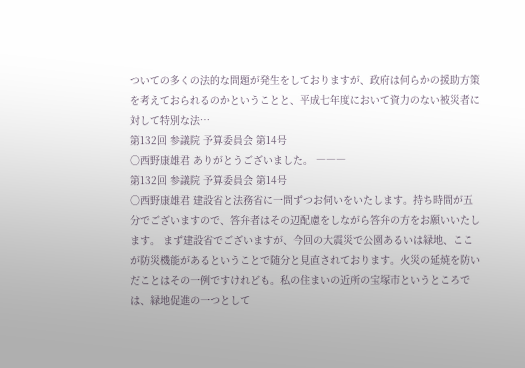ついての多くの法的な問題が発生をしておりますが、政府は何らかの援助方策を考えておられるのかということと、平成七年度において資力のない被災者に対して特別な法…
第132回 参議院 予算委員会 第14号
○西野康雄君 ありがとうございました。 ―――
第132回 参議院 予算委員会 第14号
○西野康雄君 建設省と法務省に一問ずつお伺いをいたします。持ち時間が五分でございますので、答弁者はその辺配慮をしながら答弁の方をお願いいたします。 まず建設省でございますが、今回の大震災で公園あるいは緑地、ここが防災機能があるということで随分と見直されております。火災の延焼を防いだことはその一例ですけれども。私の住まいの近所の宝塚市というところでは、緑地促進の一つとして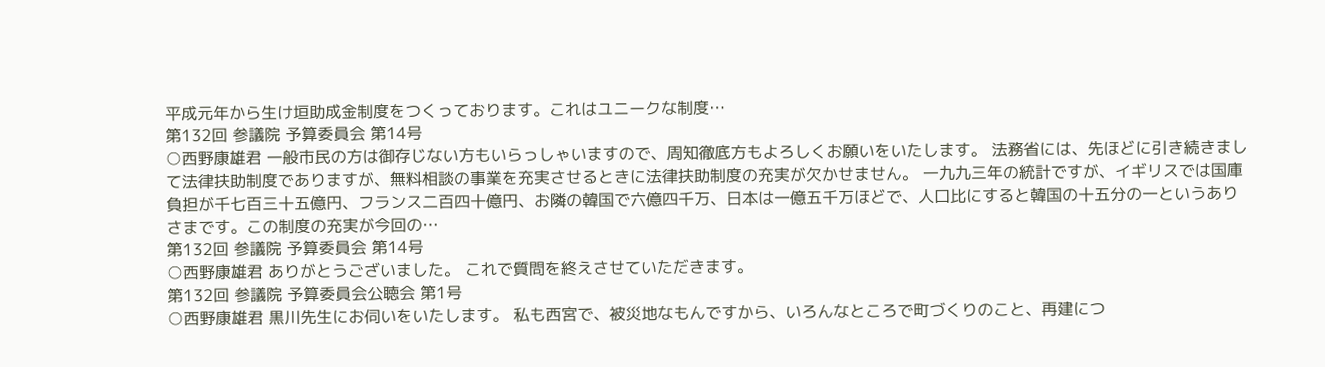平成元年から生け垣助成金制度をつくっております。これはユニークな制度…
第132回 参議院 予算委員会 第14号
○西野康雄君 一般市民の方は御存じない方もいらっしゃいますので、周知徹底方もよろしくお願いをいたします。 法務省には、先ほどに引き続きまして法律扶助制度でありますが、無料相談の事業を充実させるときに法律扶助制度の充実が欠かせません。 一九九三年の統計ですが、イギリスでは国庫負担が千七百三十五億円、フランス二百四十億円、お隣の韓国で六億四千万、日本は一億五千万ほどで、人口比にすると韓国の十五分の一というありさまです。この制度の充実が今回の…
第132回 参議院 予算委員会 第14号
○西野康雄君 ありがとうございました。 これで質問を終えさせていただきます。
第132回 参議院 予算委員会公聴会 第1号
○西野康雄君 黒川先生にお伺いをいたします。 私も西宮で、被災地なもんですから、いろんなところで町づくりのこと、再建につ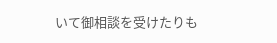いて御相談を受けたりも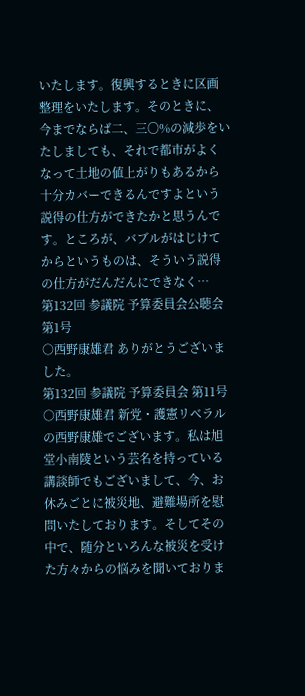いたします。復興するときに区画整理をいたします。そのときに、今までならば二、三〇%の減歩をいたしましても、それで都市がよくなって土地の値上がりもあるから十分カバーできるんですよという説得の仕方ができたかと思うんです。ところが、バブルがはじけてからというものは、そういう説得の仕方がだんだんにできなく…
第132回 参議院 予算委員会公聴会 第1号
○西野康雄君 ありがとうございました。
第132回 参議院 予算委員会 第11号
○西野康雄君 新党・護憲リベラルの西野康雄でございます。私は旭堂小南陵という芸名を持っている講談師でもございまして、今、お休みごとに被災地、避難場所を慰問いたしております。そしてその中で、随分といろんな被災を受けた方々からの悩みを聞いておりま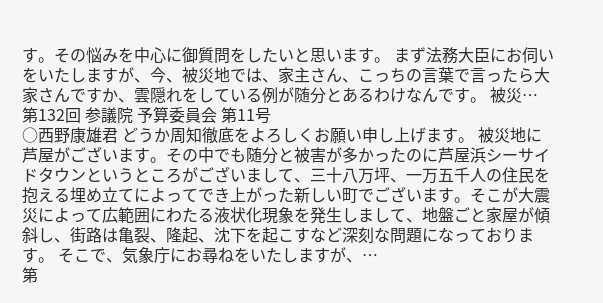す。その悩みを中心に御質問をしたいと思います。 まず法務大臣にお伺いをいたしますが、今、被災地では、家主さん、こっちの言葉で言ったら大家さんですか、雲隠れをしている例が随分とあるわけなんです。 被災…
第132回 参議院 予算委員会 第11号
○西野康雄君 どうか周知徹底をよろしくお願い申し上げます。 被災地に芦屋がございます。その中でも随分と被害が多かったのに芦屋浜シーサイドタウンというところがございまして、三十八万坪、一万五千人の住民を抱える埋め立てによってでき上がった新しい町でございます。そこが大震災によって広範囲にわたる液状化現象を発生しまして、地盤ごと家屋が傾斜し、街路は亀裂、隆起、沈下を起こすなど深刻な問題になっております。 そこで、気象庁にお尋ねをいたしますが、…
第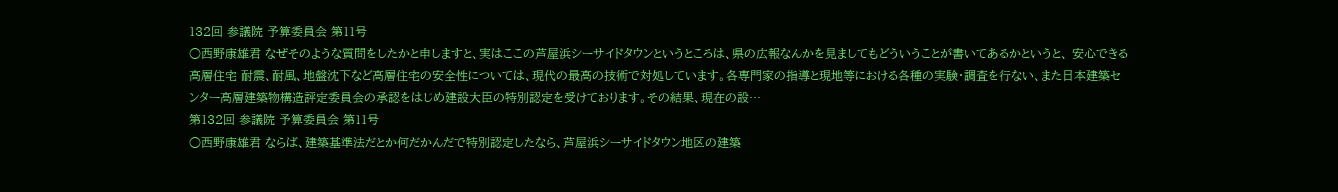132回 参議院 予算委員会 第11号
○西野康雄君 なぜそのような質問をしたかと申しますと、実はここの芦屋浜シーサイドタウンというところは、県の広報なんかを見ましてもどういうことが書いてあるかというと、 安心できる高層住宅 耐震、耐風、地盤沈下など高層住宅の安全性については、現代の最高の技術で対処しています。各専門家の指導と現地等における各種の実験・調査を行ない、また日本建築センター高層建築物構造評定委員会の承認をはじめ建設大臣の特別認定を受けております。その結果、現在の設…
第132回 参議院 予算委員会 第11号
○西野康雄君 ならば、建築基準法だとか何だかんだで特別認定したなら、芦屋浜シーサイドタウン地区の建築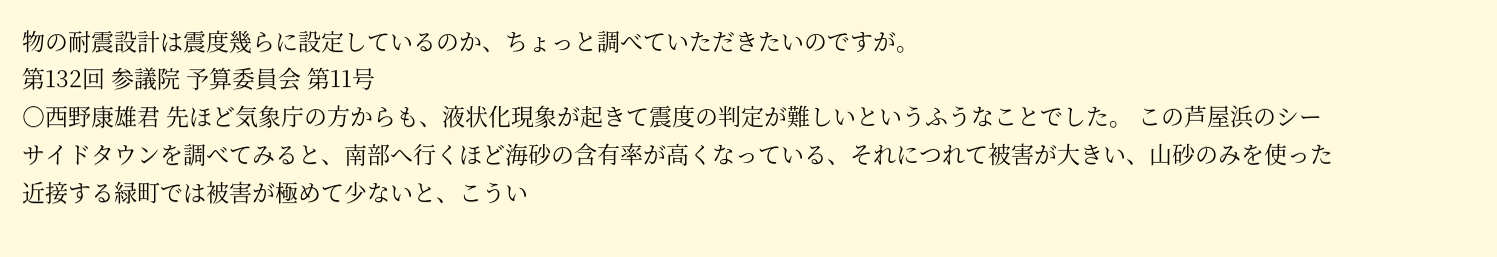物の耐震設計は震度幾らに設定しているのか、ちょっと調べていただきたいのですが。
第132回 参議院 予算委員会 第11号
○西野康雄君 先ほど気象庁の方からも、液状化現象が起きて震度の判定が難しいというふうなことでした。 この芦屋浜のシーサイドタウンを調べてみると、南部へ行くほど海砂の含有率が高くなっている、それにつれて被害が大きい、山砂のみを使った近接する緑町では被害が極めて少ないと、こうい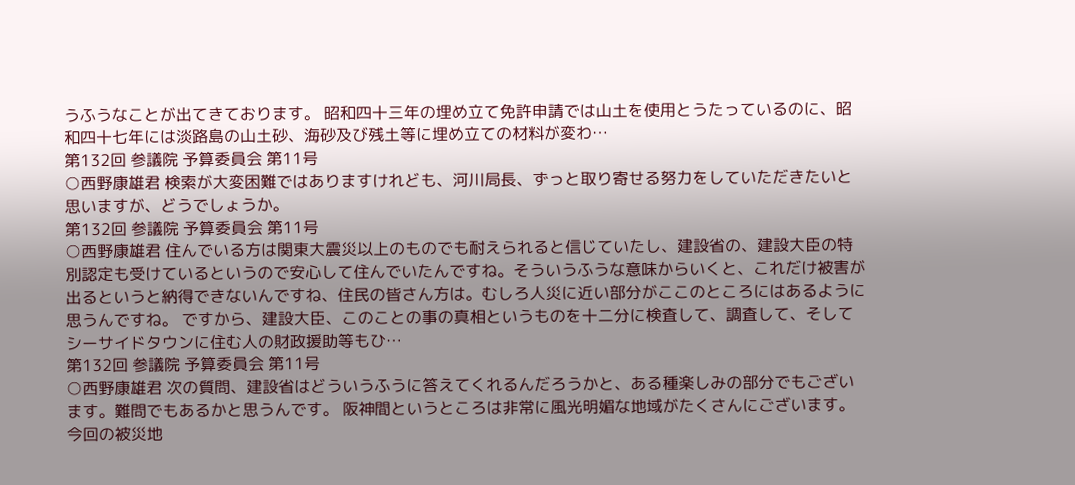うふうなことが出てきております。 昭和四十三年の埋め立て免許申請では山土を使用とうたっているのに、昭和四十七年には淡路島の山土砂、海砂及び残土等に埋め立ての材料が変わ…
第132回 参議院 予算委員会 第11号
○西野康雄君 検索が大変困難ではありますけれども、河川局長、ずっと取り寄せる努力をしていただきたいと思いますが、どうでしょうか。
第132回 参議院 予算委員会 第11号
○西野康雄君 住んでいる方は関東大震災以上のものでも耐えられると信じていたし、建設省の、建設大臣の特別認定も受けているというので安心して住んでいたんですね。そういうふうな意味からいくと、これだけ被害が出るというと納得できないんですね、住民の皆さん方は。むしろ人災に近い部分がここのところにはあるように思うんですね。 ですから、建設大臣、このことの事の真相というものを十二分に検査して、調査して、そしてシーサイドタウンに住む人の財政援助等もひ…
第132回 参議院 予算委員会 第11号
○西野康雄君 次の質問、建設省はどういうふうに答えてくれるんだろうかと、ある種楽しみの部分でもございます。難問でもあるかと思うんです。 阪神間というところは非常に風光明媚な地域がたくさんにございます。今回の被災地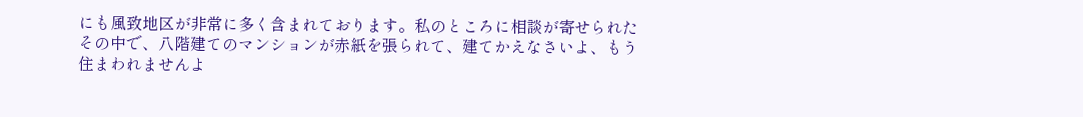にも風致地区が非常に多く含まれております。私のところに相談が寄せられたその中で、八階建てのマンションが赤紙を張られて、建てかえなさいよ、もう住まわれませんよ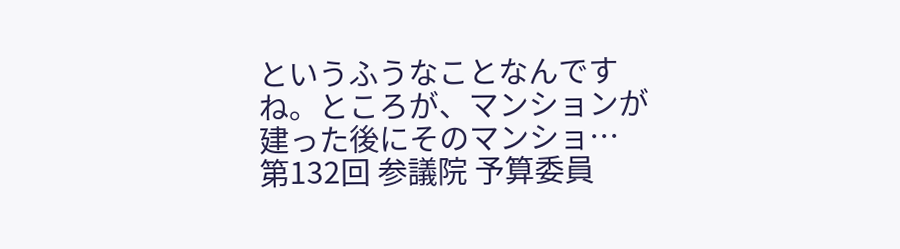というふうなことなんですね。ところが、マンションが建った後にそのマンショ…
第132回 参議院 予算委員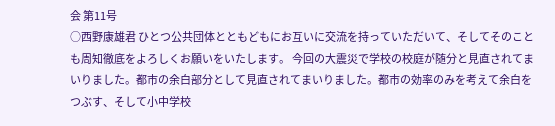会 第11号
○西野康雄君 ひとつ公共団体とともどもにお互いに交流を持っていただいて、そしてそのことも周知徹底をよろしくお願いをいたします。 今回の大震災で学校の校庭が随分と見直されてまいりました。都市の余白部分として見直されてまいりました。都市の効率のみを考えて余白をつぶす、そして小中学校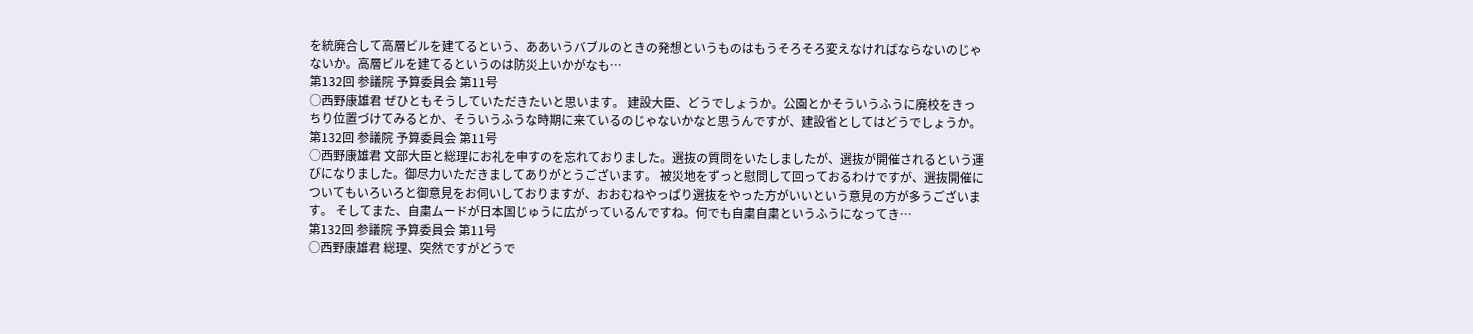を統廃合して高層ビルを建てるという、ああいうバブルのときの発想というものはもうそろそろ変えなければならないのじゃないか。高層ビルを建てるというのは防災上いかがなも…
第132回 参議院 予算委員会 第11号
○西野康雄君 ぜひともそうしていただきたいと思います。 建設大臣、どうでしょうか。公園とかそういうふうに廃校をきっちり位置づけてみるとか、そういうふうな時期に来ているのじゃないかなと思うんですが、建設省としてはどうでしょうか。
第132回 参議院 予算委員会 第11号
○西野康雄君 文部大臣と総理にお礼を申すのを忘れておりました。選抜の質問をいたしましたが、選抜が開催されるという運びになりました。御尽力いただきましてありがとうございます。 被災地をずっと慰問して回っておるわけですが、選抜開催についてもいろいろと御意見をお伺いしておりますが、おおむねやっぱり選抜をやった方がいいという意見の方が多うございます。 そしてまた、自粛ムードが日本国じゅうに広がっているんですね。何でも自粛自粛というふうになってき…
第132回 参議院 予算委員会 第11号
○西野康雄君 総理、突然ですがどうで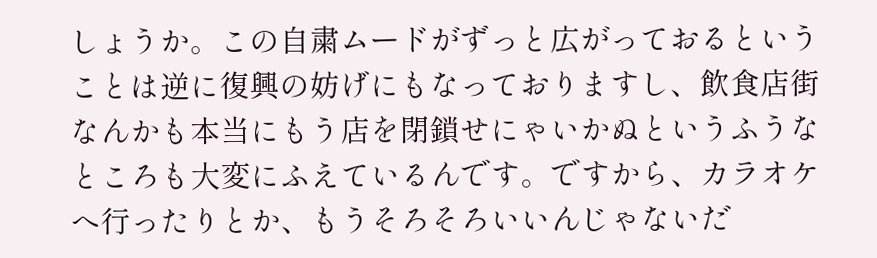しょうか。この自粛ムードがずっと広がっておるということは逆に復興の妨げにもなっておりますし、飲食店街なんかも本当にもう店を閉鎖せにゃいかぬというふうなところも大変にふえているんです。ですから、カラオケへ行ったりとか、もうそろそろいいんじゃないだ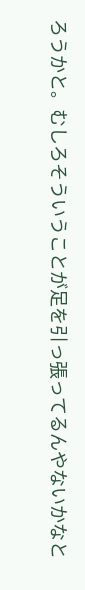ろうかと。むしろそういうことが足を引っ張ってるんやないかなと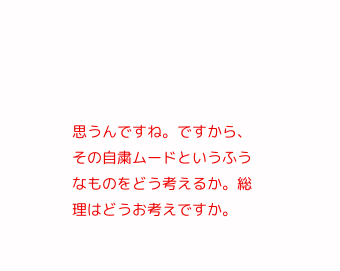思うんですね。ですから、その自粛ムードというふうなものをどう考えるか。総理はどうお考えですか。